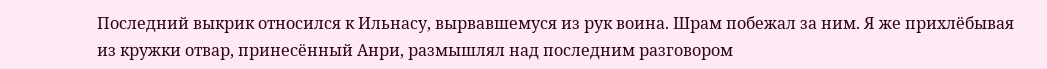Последний выкрик относился к Ильнасу, вырвавшемуся из рук воина. Шрам побежал за ним. Я же прихлёбывая из кружки отвар, принесённый Анри, размышлял над последним разговором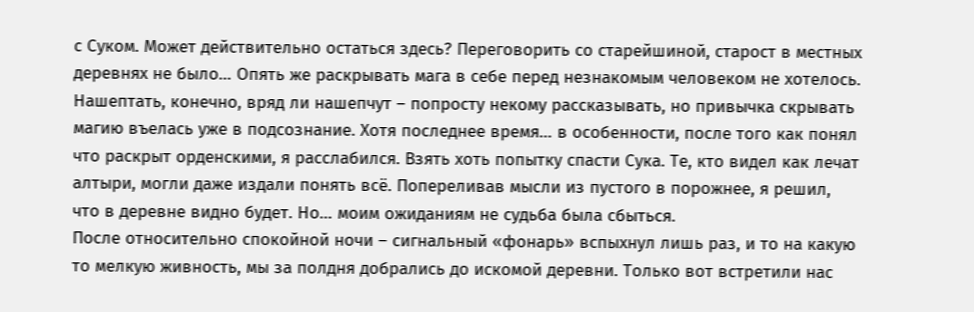с Суком. Может действительно остаться здесь? Переговорить со старейшиной, старост в местных деревнях не было… Опять же раскрывать мага в себе перед незнакомым человеком не хотелось. Нашептать, конечно, вряд ли нашепчут – попросту некому рассказывать, но привычка скрывать магию въелась уже в подсознание. Хотя последнее время… в особенности, после того как понял что раскрыт орденскими, я расслабился. Взять хоть попытку спасти Сука. Те, кто видел как лечат алтыри, могли даже издали понять всё. Попереливав мысли из пустого в порожнее, я решил, что в деревне видно будет. Но… моим ожиданиям не судьба была сбыться.
После относительно спокойной ночи – сигнальный «фонарь» вспыхнул лишь раз, и то на какую то мелкую живность, мы за полдня добрались до искомой деревни. Только вот встретили нас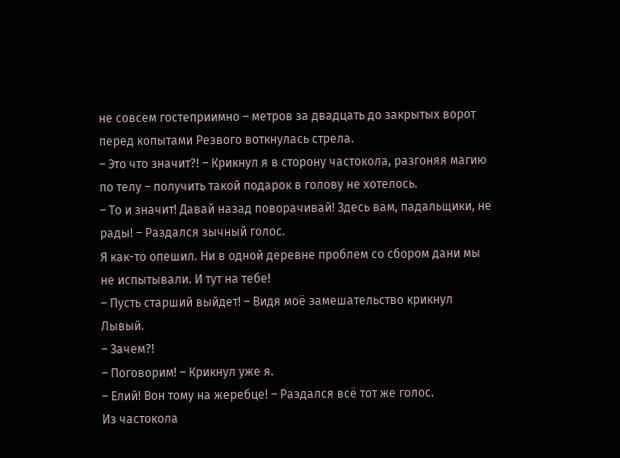не совсем гостеприимно – метров за двадцать до закрытых ворот перед копытами Резвого воткнулась стрела.
– Это что значит?! – Крикнул я в сторону частокола, разгоняя магию по телу – получить такой подарок в голову не хотелось.
– То и значит! Давай назад поворачивай! Здесь вам, падальщики, не рады! – Раздался зычный голос.
Я как-то опешил. Ни в одной деревне проблем со сбором дани мы не испытывали. И тут на тебе!
– Пусть старший выйдет! – Видя моё замешательство крикнул Лывый.
– Зачем?!
– Поговорим! – Крикнул уже я.
– Елий! Вон тому на жеребце! – Раздался всё тот же голос.
Из частокола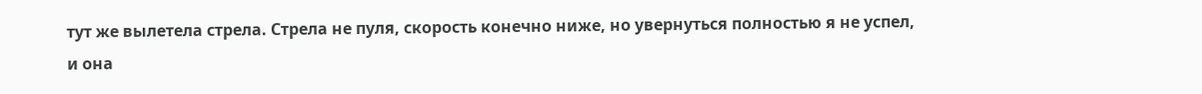тут же вылетела стрела. Стрела не пуля, скорость конечно ниже, но увернуться полностью я не успел, и она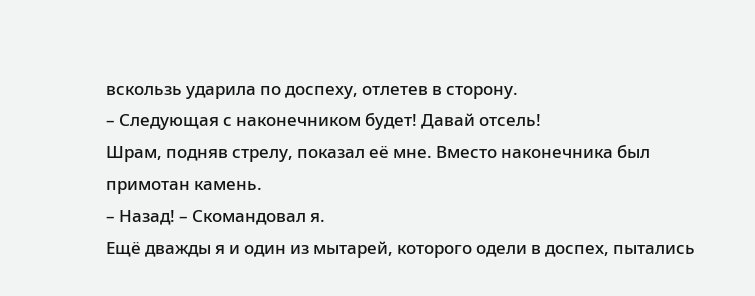вскользь ударила по доспеху, отлетев в сторону.
– Следующая с наконечником будет! Давай отсель!
Шрам, подняв стрелу, показал её мне. Вместо наконечника был примотан камень.
– Назад! – Скомандовал я.
Ещё дважды я и один из мытарей, которого одели в доспех, пытались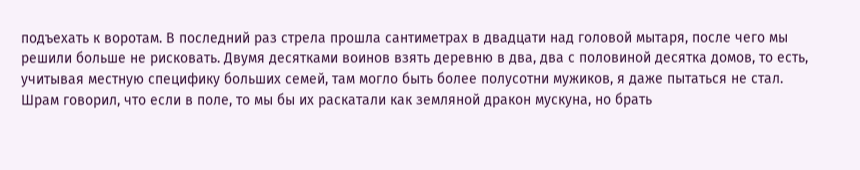подъехать к воротам. В последний раз стрела прошла сантиметрах в двадцати над головой мытаря, после чего мы решили больше не рисковать. Двумя десятками воинов взять деревню в два, два с половиной десятка домов, то есть, учитывая местную специфику больших семей, там могло быть более полусотни мужиков, я даже пытаться не стал. Шрам говорил, что если в поле, то мы бы их раскатали как земляной дракон мускуна, но брать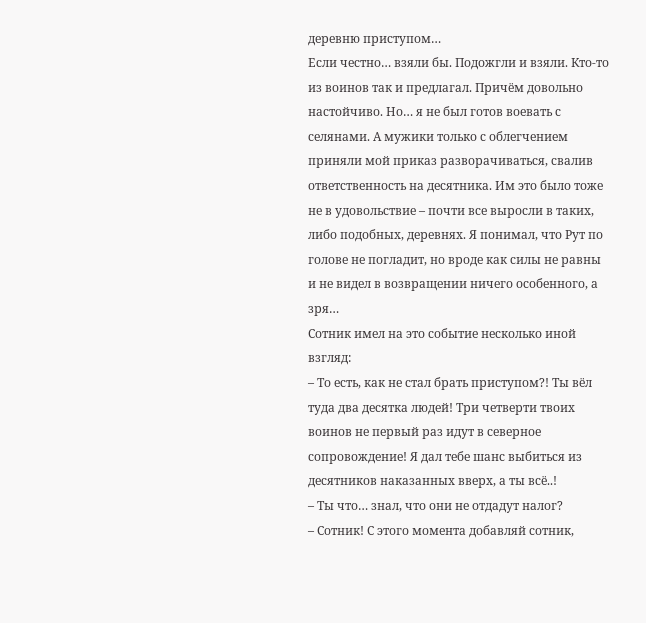деревню приступом…
Если честно… взяли бы. Подожгли и взяли. Кто-то из воинов так и предлагал. Причём довольно настойчиво. Но… я не был готов воевать с селянами. А мужики только с облегчением приняли мой приказ разворачиваться, свалив ответственность на десятника. Им это было тоже не в удовольствие – почти все выросли в таких, либо подобных, деревнях. Я понимал, что Рут по голове не погладит, но вроде как силы не равны и не видел в возвращении ничего особенного, а зря…
Сотник имел на это событие несколько иной взгляд:
– То есть, как не стал брать приступом?! Ты вёл туда два десятка людей! Три четверти твоих воинов не первый раз идут в северное сопровождение! Я дал тебе шанс выбиться из десятников наказанных вверх, а ты всё..!
– Ты что… знал, что они не отдадут налог?
– Сотник! С этого момента добавляй сотник,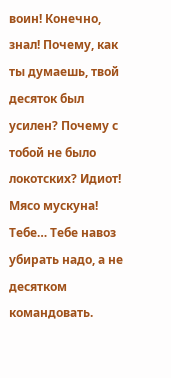воин! Конечно, знал! Почему, как ты думаешь, твой десяток был усилен? Почему с тобой не было локотских? Идиот! Мясо мускуна! Тебе… Тебе навоз убирать надо, а не десятком командовать.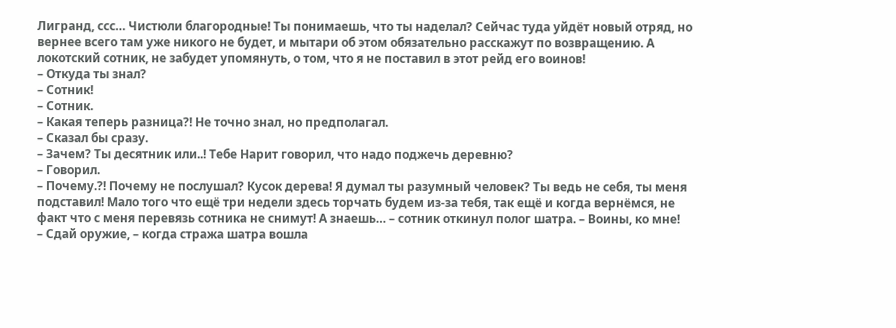Лигранд, ссс… Чистюли благородные! Ты понимаешь, что ты наделал? Сейчас туда уйдёт новый отряд, но вернее всего там уже никого не будет, и мытари об этом обязательно расскажут по возвращению. А локотский сотник, не забудет упомянуть, о том, что я не поставил в этот рейд его воинов!
– Откуда ты знал?
– Сотник!
– Сотник.
– Какая теперь разница?! Не точно знал, но предполагал.
– Сказал бы сразу.
– Зачем? Ты десятник или..! Тебе Нарит говорил, что надо поджечь деревню?
– Говорил.
– Почему.?! Почему не послушал? Кусок дерева! Я думал ты разумный человек? Ты ведь не себя, ты меня подставил! Мало того что ещё три недели здесь торчать будем из-за тебя, так ещё и когда вернёмся, не факт что с меня перевязь сотника не снимут! А знаешь… – сотник откинул полог шатра. – Воины, ко мне!
– Сдай оружие, – когда стража шатра вошла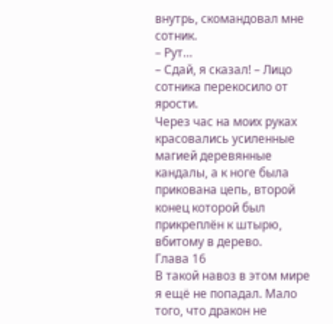внутрь, скомандовал мне сотник.
– Рут…
– Сдай, я сказал! – Лицо сотника перекосило от ярости.
Через час на моих руках красовались усиленные магией деревянные кандалы, а к ноге была прикована цепь, второй конец которой был прикреплён к штырю, вбитому в дерево.
Глава 16
В такой навоз в этом мире я ещё не попадал. Мало того, что дракон не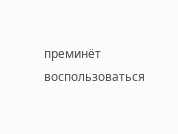преминёт воспользоваться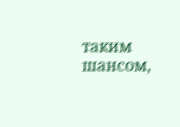таким шансом,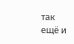так ещё и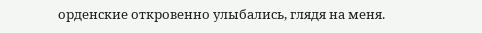орденские откровенно улыбались, глядя на меня.